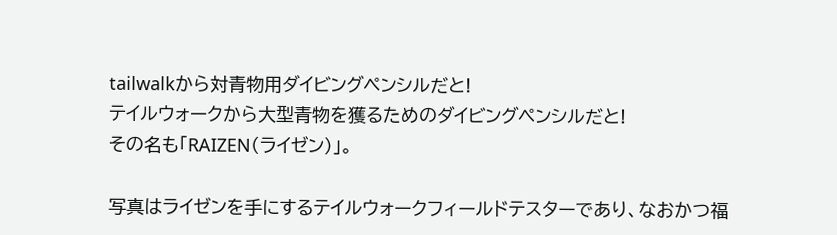tailwalkから対青物用ダイビングペンシルだと!
テイルウォークから大型青物を獲るためのダイビングペンシルだと!
その名も「RAIZEN(ライゼン)」。

写真はライゼンを手にするテイルウォークフィールドテスターであり、なおかつ福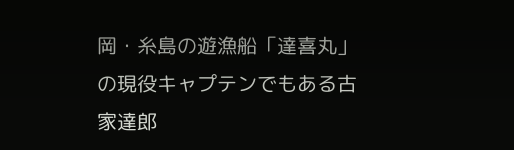岡・糸島の遊漁船「達喜丸」の現役キャプテンでもある古家達郎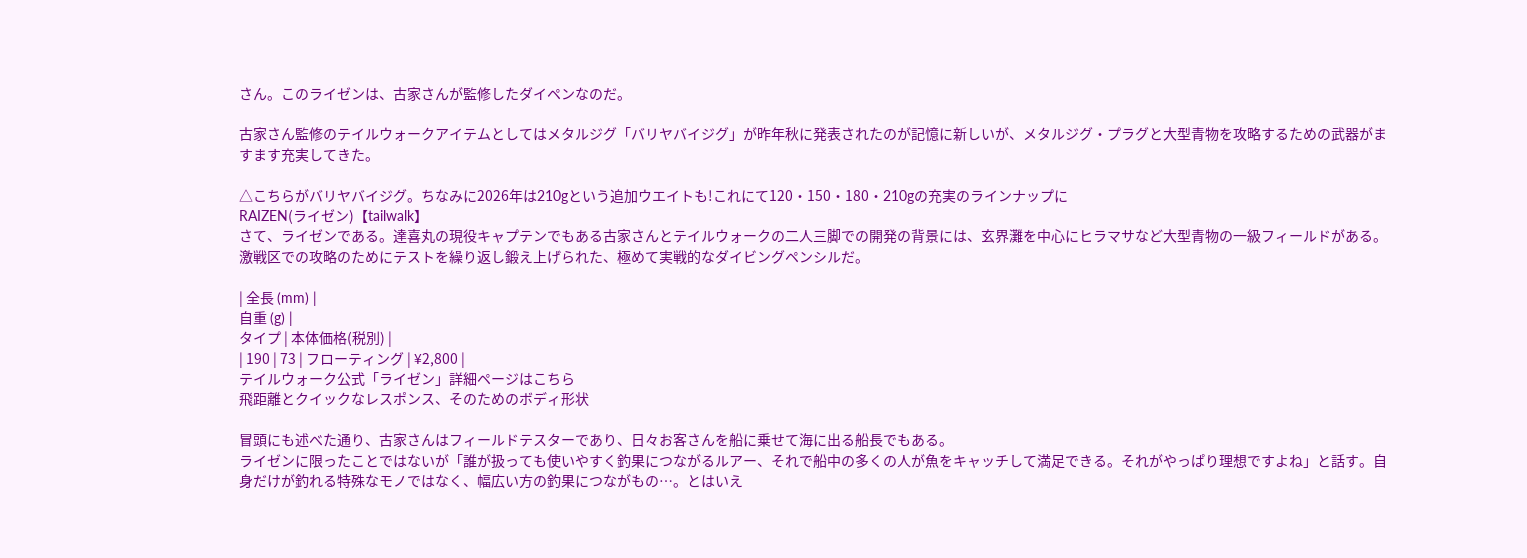さん。このライゼンは、古家さんが監修したダイペンなのだ。

古家さん監修のテイルウォークアイテムとしてはメタルジグ「バリヤバイジグ」が昨年秋に発表されたのが記憶に新しいが、メタルジグ・プラグと大型青物を攻略するための武器がますます充実してきた。

△こちらがバリヤバイジグ。ちなみに2026年は210gという追加ウエイトも!これにて120・150・180・210gの充実のラインナップに
RAIZEN(ライゼン)【tailwalk】
さて、ライゼンである。達喜丸の現役キャプテンでもある古家さんとテイルウォークの二人三脚での開発の背景には、玄界灘を中心にヒラマサなど大型青物の一級フィールドがある。激戦区での攻略のためにテストを繰り返し鍛え上げられた、極めて実戦的なダイビングペンシルだ。

| 全長 (mm) |
自重 (g) |
タイプ | 本体価格(税別) |
| 190 | 73 | フローティング | ¥2,800 |
テイルウォーク公式「ライゼン」詳細ページはこちら
飛距離とクイックなレスポンス、そのためのボディ形状

冒頭にも述べた通り、古家さんはフィールドテスターであり、日々お客さんを船に乗せて海に出る船長でもある。
ライゼンに限ったことではないが「誰が扱っても使いやすく釣果につながるルアー、それで船中の多くの人が魚をキャッチして満足できる。それがやっぱり理想ですよね」と話す。自身だけが釣れる特殊なモノではなく、幅広い方の釣果につながもの…。とはいえ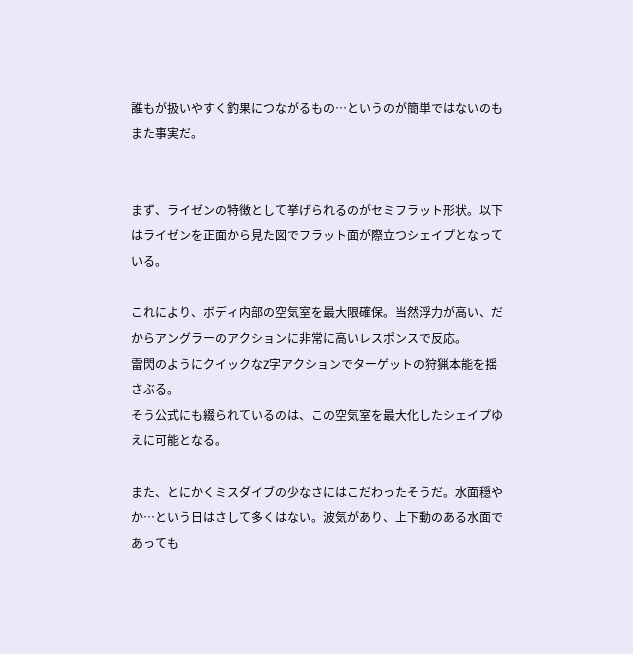誰もが扱いやすく釣果につながるもの…というのが簡単ではないのもまた事実だ。


まず、ライゼンの特徴として挙げられるのがセミフラット形状。以下はライゼンを正面から見た図でフラット面が際立つシェイプとなっている。

これにより、ボディ内部の空気室を最大限確保。当然浮力が高い、だからアングラーのアクションに非常に高いレスポンスで反応。
雷閃のようにクイックなZ字アクションでターゲットの狩猟本能を揺さぶる。
そう公式にも綴られているのは、この空気室を最大化したシェイプゆえに可能となる。

また、とにかくミスダイブの少なさにはこだわったそうだ。水面穏やか…という日はさして多くはない。波気があり、上下動のある水面であっても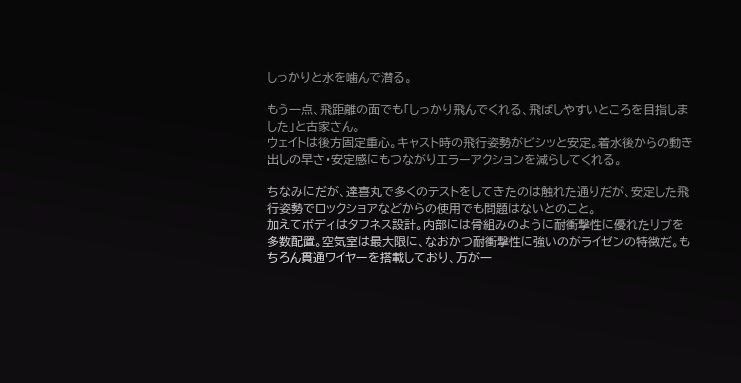しっかりと水を噛んで潜る。

もう一点、飛距離の面でも「しっかり飛んでくれる、飛ばしやすいところを目指しました」と古家さん。
ウェイトは後方固定重心。キャスト時の飛行姿勢がビシッと安定。着水後からの動き出しの早さ・安定感にもつながりエラーアクションを減らしてくれる。

ちなみにだが、達喜丸で多くのテストをしてきたのは触れた通りだが、安定した飛行姿勢でロックショアなどからの使用でも問題はないとのこと。
加えてボディはタフネス設計。内部には骨組みのように耐衝撃性に優れたリブを多数配置。空気室は最大限に、なおかつ耐衝撃性に強いのがライゼンの特徴だ。もちろん貫通ワイヤーを搭載しており、万が一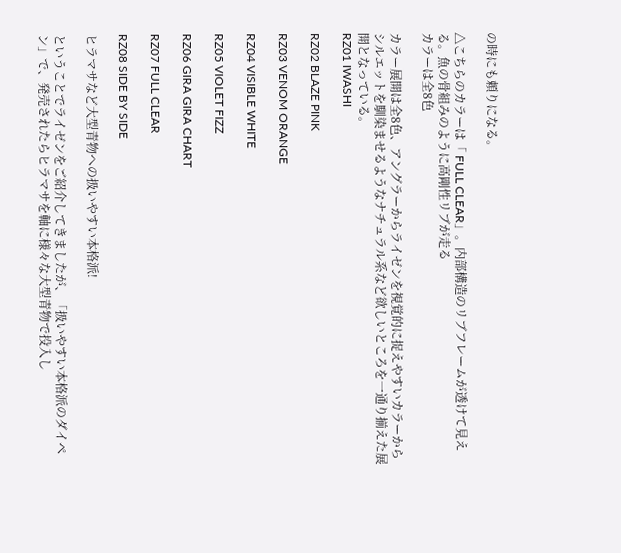の時にも頼りになる。

△こちらのカラーは「 FULL CLEAR」。内部構造のリブフレームが透けて見える。魚の骨組みのように高剛性リブが走る
カラーは全8色

カラー展開は全8色、アングラーからライゼンを視覚的に捉えやすいカラーからシルエットを馴染ませるようなナチュラル系など欲しいところを一通り揃えた展開となっている。
RZ01 IWASHI

RZ02 BLAZE PINK

RZ03 VENOM ORANGE

RZ04 VISIBLE WHITE

RZ05 VIOLET FIZZ

RZ06 GIRA GIRA CHART

RZ07 FULL CLEAR

RZ08 SIDE BY SIDE

ヒラマサなど大型青物への扱いやすい本格派!

ということでライゼンをご紹介してきましたが、「扱いやすい本格派のダイペン」で、発売されたらヒラマサを軸に様々な大型青物で投入し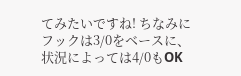てみたいですね! ちなみにフックは3/0をベースに、状況によっては4/0もOK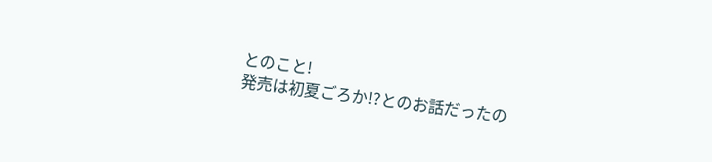とのこと!
発売は初夏ごろか!?とのお話だったの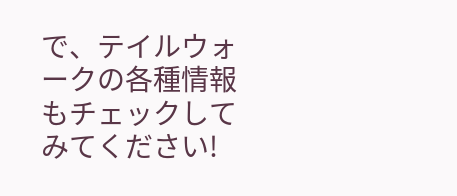で、テイルウォークの各種情報もチェックしてみてください!